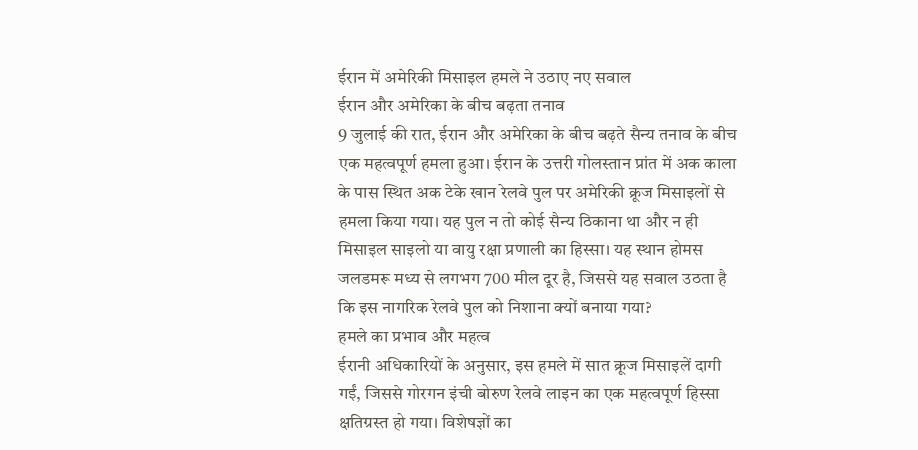ईरान में अमेरिकी मिसाइल हमले ने उठाए नए सवाल
ईरान और अमेरिका के बीच बढ़ता तनाव
9 जुलाई की रात, ईरान और अमेरिका के बीच बढ़ते सैन्य तनाव के बीच एक महत्वपूर्ण हमला हुआ। ईरान के उत्तरी गोलस्तान प्रांत में अक काला के पास स्थित अक टेके खान रेलवे पुल पर अमेरिकी क्रूज मिसाइलों से हमला किया गया। यह पुल न तो कोई सैन्य ठिकाना था और न ही मिसाइल साइलो या वायु रक्षा प्रणाली का हिस्सा। यह स्थान होमस जलडमरू मध्य से लगभग 700 मील दूर है, जिससे यह सवाल उठता है कि इस नागरिक रेलवे पुल को निशाना क्यों बनाया गया?
हमले का प्रभाव और महत्व
ईरानी अधिकारियों के अनुसार, इस हमले में सात क्रूज मिसाइलें दागी गईं, जिससे गोरगन इंची बोरुण रेलवे लाइन का एक महत्वपूर्ण हिस्सा क्षतिग्रस्त हो गया। विशेषज्ञों का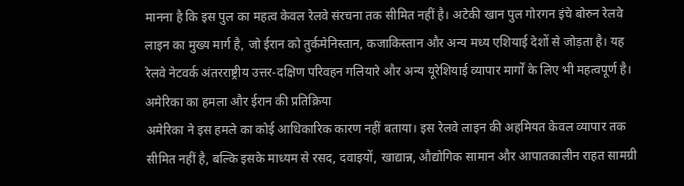मानना है कि इस पुल का महत्व केवल रेलवे संरचना तक सीमित नहीं है। अटेकी खान पुल गोरगन इंचे बोरुन रेलवे लाइन का मुख्य मार्ग है, जो ईरान को तुर्कमेनिस्तान, कजाकिस्तान और अन्य मध्य एशियाई देशों से जोड़ता है। यह रेलवे नेटवर्क अंतरराष्ट्रीय उत्तर-दक्षिण परिवहन गलियारे और अन्य यूरेशियाई व्यापार मार्गों के लिए भी महत्वपूर्ण है।
अमेरिका का हमला और ईरान की प्रतिक्रिया
अमेरिका ने इस हमले का कोई आधिकारिक कारण नहीं बताया। इस रेलवे लाइन की अहमियत केवल व्यापार तक सीमित नहीं है, बल्कि इसके माध्यम से रसद, दवाइयों, खाद्यान्न, औद्योगिक सामान और आपातकालीन राहत सामग्री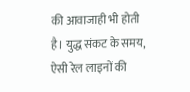की आवाजाही भी होती है। युद्ध संकट के समय, ऐसी रेल लाइनों की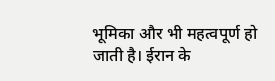भूमिका और भी महत्वपूर्ण हो जाती है। ईरान के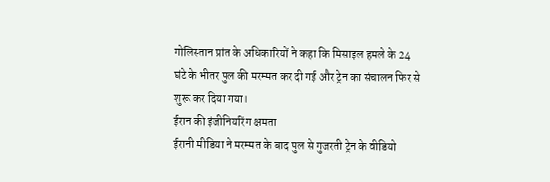गोलिस्तान प्रांत के अधिकारियों ने कहा कि मिसाइल हमले के 24 घंटे के भीतर पुल की मरम्मत कर दी गई और ट्रेन का संचालन फिर से शुरू कर दिया गया।
ईरान की इंजीनियरिंग क्षमता
ईरानी मीडिया ने मरम्मत के बाद पुल से गुजरती ट्रेन के वीडियो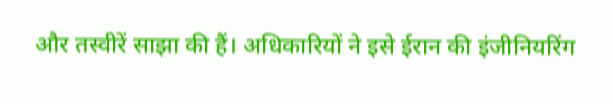और तस्वीरें साझा की हैं। अधिकारियों ने इसे ईरान की इंजीनियरिंग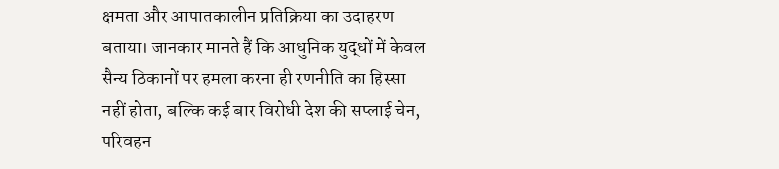क्षमता और आपातकालीन प्रतिक्रिया का उदाहरण बताया। जानकार मानते हैं कि आधुनिक युद्धों में केवल सैन्य ठिकानों पर हमला करना ही रणनीति का हिस्सा नहीं होता, बल्कि कई बार विरोधी देश की सप्लाई चेन, परिवहन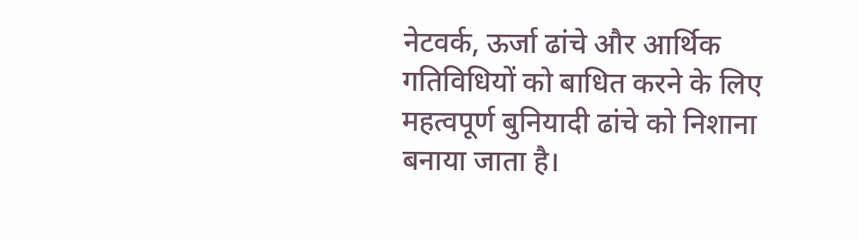नेटवर्क, ऊर्जा ढांचे और आर्थिक गतिविधियों को बाधित करने के लिए महत्वपूर्ण बुनियादी ढांचे को निशाना बनाया जाता है।